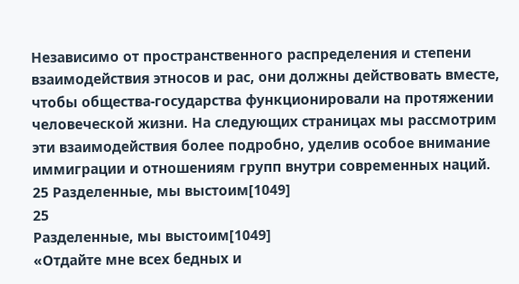Независимо от пространственного распределения и степени взаимодействия этносов и рас, они должны действовать вместе, чтобы общества-государства функционировали на протяжении человеческой жизни. На следующих страницах мы рассмотрим эти взаимодействия более подробно, уделив особое внимание иммиграции и отношениям групп внутри современных наций.
25 Разделенные, мы выстоим[1049]
25
Разделенные, мы выстоим[1049]
«Отдайте мне всех бедных и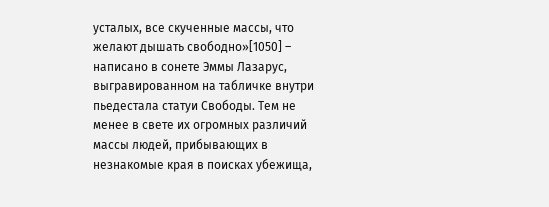усталых, все скученные массы, что желают дышать свободно»[1050] – написано в сонете Эммы Лазарус, выгравированном на табличке внутри пьедестала статуи Свободы. Тем не менее в свете их огромных различий массы людей, прибывающих в незнакомые края в поисках убежища,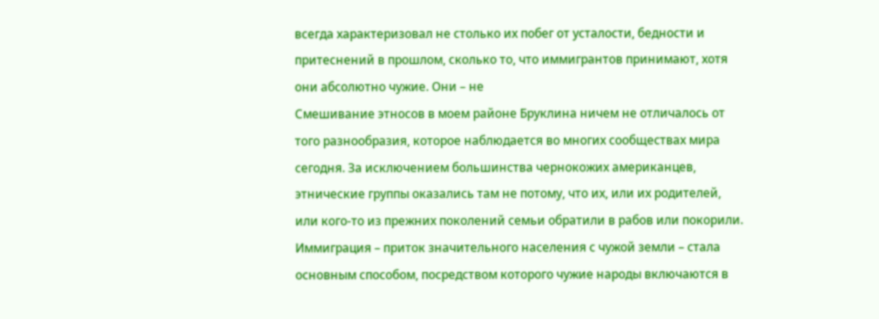всегда характеризовал не столько их побег от усталости, бедности и притеснений в прошлом, сколько то, что иммигрантов принимают, хотя они абсолютно чужие. Они – не
Смешивание этносов в моем районе Бруклина ничем не отличалось от того разнообразия, которое наблюдается во многих сообществах мира сегодня. За исключением большинства чернокожих американцев, этнические группы оказались там не потому, что их, или их родителей, или кого-то из прежних поколений семьи обратили в рабов или покорили. Иммиграция – приток значительного населения с чужой земли – стала основным способом, посредством которого чужие народы включаются в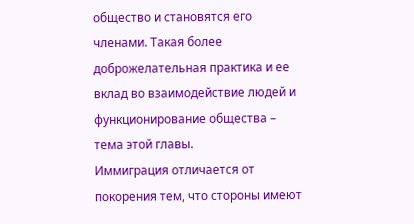общество и становятся его членами. Такая более доброжелательная практика и ее вклад во взаимодействие людей и функционирование общества – тема этой главы.
Иммиграция отличается от покорения тем, что стороны имеют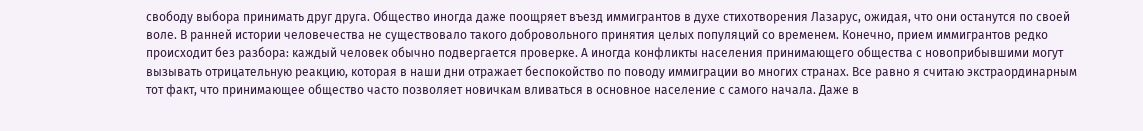свободу выбора принимать друг друга. Общество иногда даже поощряет въезд иммигрантов в духе стихотворения Лазарус, ожидая, что они останутся по своей воле. В ранней истории человечества не существовало такого добровольного принятия целых популяций со временем. Конечно, прием иммигрантов редко происходит без разбора: каждый человек обычно подвергается проверке. А иногда конфликты населения принимающего общества с новоприбывшими могут вызывать отрицательную реакцию, которая в наши дни отражает беспокойство по поводу иммиграции во многих странах. Все равно я считаю экстраординарным тот факт, что принимающее общество часто позволяет новичкам вливаться в основное население с самого начала. Даже в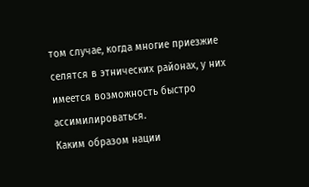том случае, когда многие приезжие селятся в этнических районах, у них имеется возможность быстро ассимилироваться.
Каким образом нации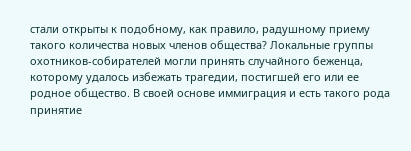стали открыты к подобному, как правило, радушному приему такого количества новых членов общества? Локальные группы охотников-собирателей могли принять случайного беженца, которому удалось избежать трагедии, постигшей его или ее родное общество. В своей основе иммиграция и есть такого рода принятие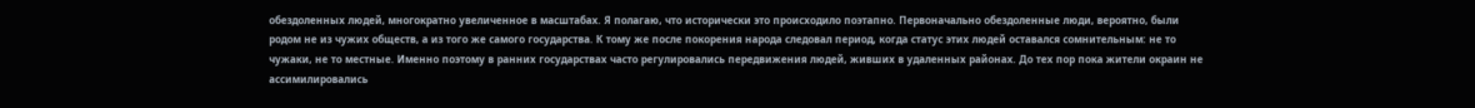обездоленных людей, многократно увеличенное в масштабах. Я полагаю, что исторически это происходило поэтапно. Первоначально обездоленные люди, вероятно, были родом не из чужих обществ, а из того же самого государства. К тому же после покорения народа следовал период, когда статус этих людей оставался сомнительным: не то чужаки, не то местные. Именно поэтому в ранних государствах часто регулировались передвижения людей, живших в удаленных районах. До тех пор пока жители окраин не ассимилировались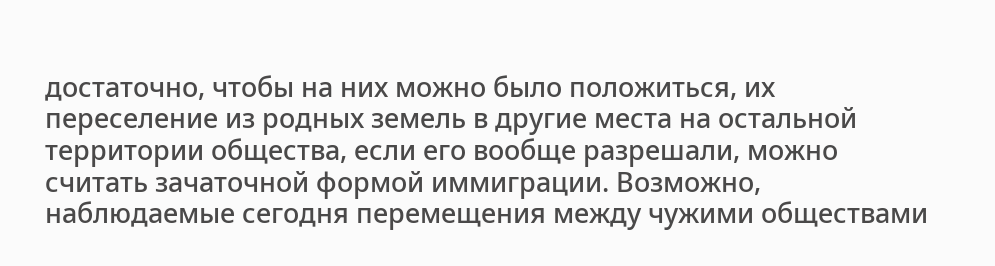достаточно, чтобы на них можно было положиться, их переселение из родных земель в другие места на остальной территории общества, если его вообще разрешали, можно считать зачаточной формой иммиграции. Возможно, наблюдаемые сегодня перемещения между чужими обществами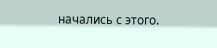начались с этого.